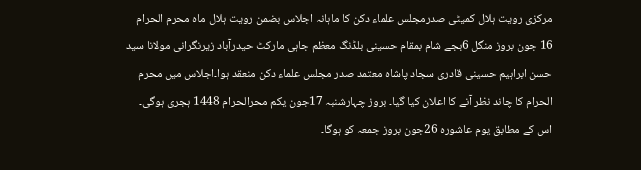مرکزی رویت ہلال کمیٹی صدرمجلس علماء دکن کا ماہانہ اجلاس بضمن رویت ہلال ماہ محرم الحرام 16 جون بروز منگل 6بجے شام بمقام حسینی بلڈنگ معظم جاہی مارکٹ حیدرآباد زیرنگرانی مولانا سید حسن ابراہیم حسینی قادری سجاد پاشاہ معتمد صدر مجلس علماء دکن منعقد ہوا۔اجلاس میں محرم الحرام كا چاند نظر آنے کا اعلان کیا گیا۔ بروز چہارشنبہ 17جون یکم محرالحرام 1448 ہجری ہوگی۔ اس کے مطابق یوم عاشوره 26جون بروز جمعہ كو ہوگا۔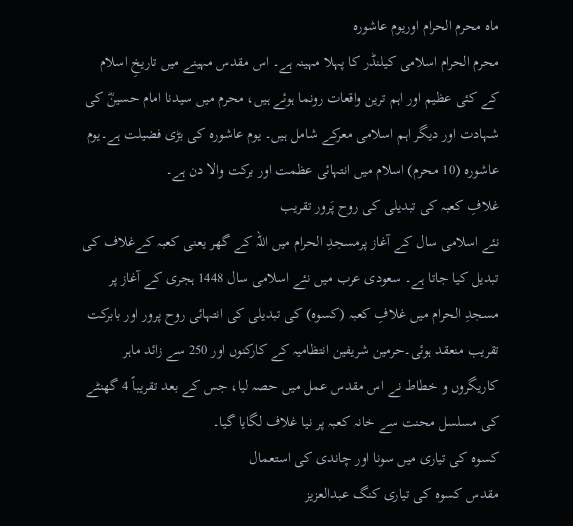ماہ محرم الحرام اوریوم عاشورہ
محرم الحرام اسلامی کیلنڈر کا پہلا مہینہ ہے۔ اس مقدس مہینے میں تاریخِ اسلام کے کئی عظیم اور اہم ترین واقعات رونما ہوئے ہیں، محرم میں سیدنا امام حسینؓ کی شہادت اور دیگر اہم اسلامی معرکے شامل ہیں۔ یوم عاشورہ کی بڑی فضیلت ہے۔یوم عاشورہ (10 محرم) اسلام میں انتہائی عظمت اور برکت والا دن ہے۔
غلافِ کعبہ کی تبدیلی کی روح پَرور تقریب
نئے اسلامی سال کے آغاز پرمسجدِ الحرام میں اللہ کے گھر یعنی کعبہ کےغلاف کی تبدیل کیا جاتا ہے۔ سعودی عرب میں نئے اسلامی سال 1448 ہجری کے آغاز پر مسجدِ الحرام میں غلافِ کعبہ (کسوہ) کی تبدیلی کی انتہائی روح پرور اور بابرکت تقریب منعقد ہوئی۔حرمین شریفین انتظامیہ کے کارکنوں اور 250 سے زائد ماہر کاریگروں و خطاط نے اس مقدس عمل میں حصہ لیا، جس کے بعد تقریباً 4 گھنٹے کی مسلسل محنت سے خانہ کعبہ پر نیا غلاف لگایا گیا۔
کسوہ کی تیاری میں سونا اور چاندی کی استعمال
مقدس کسوہ کی تیاری کنگ عبدالعزیز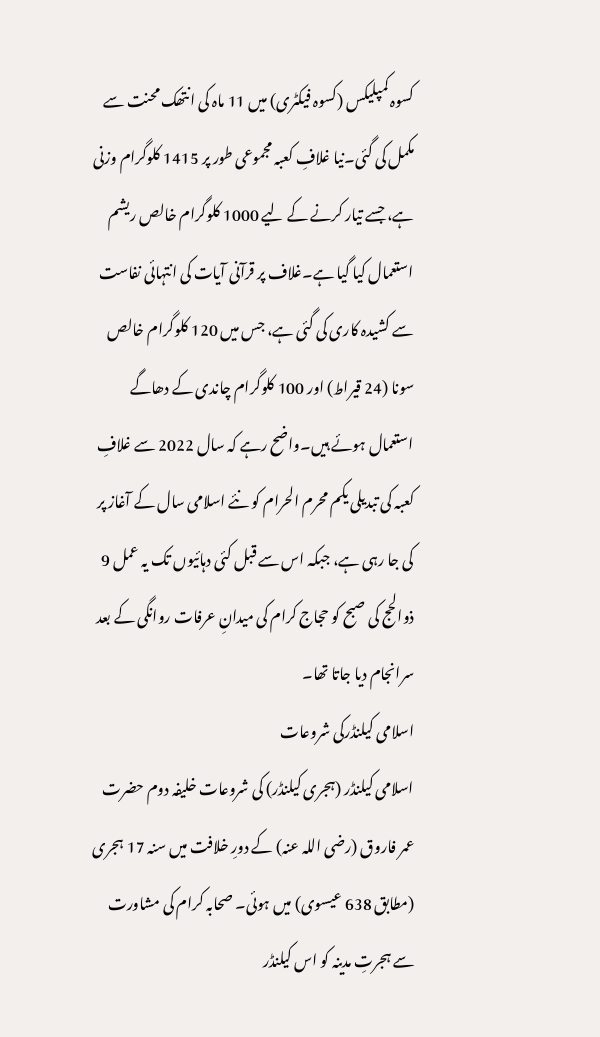کسوہ کمپلیکس (کسوہ فیکٹری) میں 11 ماہ کی انتھک محنت سے مکمل کی گئی۔نیا غلافِ کعبہ مجموعی طور پر 1415 کلوگرام وزنی ہے، جسے تیار کرنے کے لیے 1000 کلوگرام خالص ریشم استعمال کیا گیا ہے۔غلاف پر قرآنی آیات کی انتہائی نفاست سے کشیدہ کاری کی گئی ہے، جس میں 120 کلوگرام خالص سونا (24 قیراط) اور 100 کلوگرام چاندی کے دھاگے استعمال ہوئے ہیں۔واضح رہے کہ سال 2022 سے غلافِ کعبہ کی تبدیلی یکم محرم الحرام کو نئے اسلامی سال کے آغاز پر کی جا رہی ہے، جبکہ اس سے قبل کئی دہائیوں تک یہ عمل 9 ذوالحج کی صبح کو حجاج کرام کی میدانِ عرفات روانگی کے بعد سرانجام دیا جاتا تھا۔
اسلامی کیلنڈرکی شروعات
اسلامی کیلنڈر (ہجری کیلنڈر) کی شروعات خلیفہ دوم حضرت عمر فاروق (رضی اللہ عنہ) کے دورِ خلافت میں سنہ 17 ہجری (مطابق 638 عیسوی) میں ہوئی۔ صحابہ کرام کی مشاورت سے ہجرتِ مدینہ کو اس کیلنڈر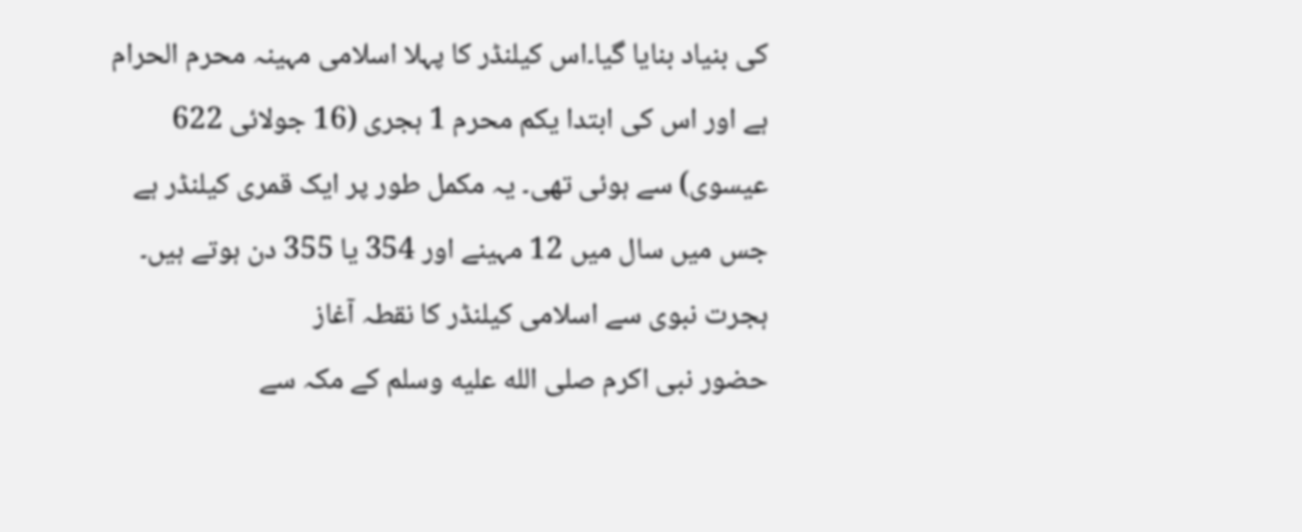کی بنیاد بنایا گیا۔اس کیلنڈر کا پہلا اسلامی مہینہ محرم الحرام ہے اور اس کی ابتدا یکم محرم 1 ہجری (16 جولائی 622 عیسوی) سے ہوئی تھی۔ یہ مکمل طور پر ایک قمری کیلنڈر ہے جس میں سال میں 12 مہینے اور 354 یا 355 دن ہوتے ہیں۔
ہجرت نبوی سے اسلامی کیلنڈر کا نقطہ آغاز
حضور نبی اکرم صلى الله عليه وسلم کے مکہ سے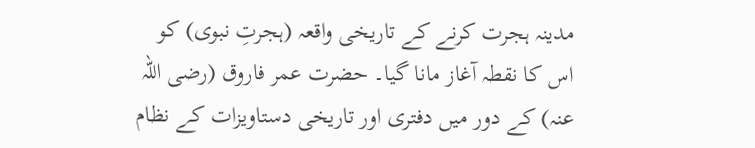مدینہ ہجرت کرنے کے تاریخی واقعہ (ہجرتِ نبوی) کو اس کا نقطہ آغاز مانا گیا۔ حضرت عمر فاروق (رضی اللہ عنہ) کے دور میں دفتری اور تاریخی دستاویزات کے نظام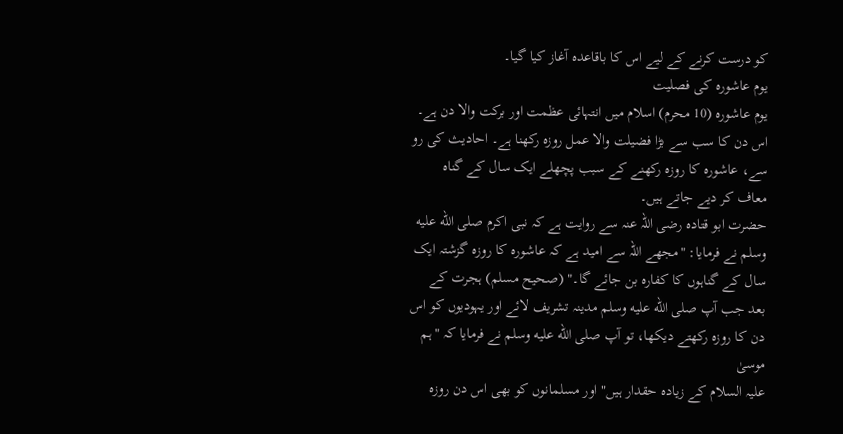کو درست کرنے کے لیے اس کا باقاعدہ آغاز کیا گیا۔
یوم عاشورہ کی فصلیت
یوم عاشورہ (10 محرم) اسلام میں انتہائی عظمت اور برکت والا دن ہے۔ اس دن کا سب سے بڑا فضیلت والا عمل روزہ رکھنا ہے۔ احادیث کی رو سے، عاشورہ کا روزہ رکھنے کے سبب پچھلے ایک سال کے گناہ معاف کر دیے جاتے ہیں۔
حضرت ابو قتادہ رضی اللہ عنہ سے روایت ہے کہ نبی اکرم صلى الله عليه وسلم نے فرمایا: "مجھے اللہ سے امید ہے کہ عاشورہ کا روزہ گزشتہ ایک سال کے گناہوں کا کفارہ بن جائے گا۔" (صحیح مسلم) ہجرت کے بعد جب آپ صلى الله عليه وسلم مدینہ تشریف لائے اور یہودیوں کو اس دن کا روزہ رکھتے دیکھا، تو آپ صلى الله عليه وسلم نے فرمایا کہ "ہم موسیٰ
علیہ السلام کے زیادہ حقدار ہیں" اور مسلمانوں کو بھی اس دن روزہ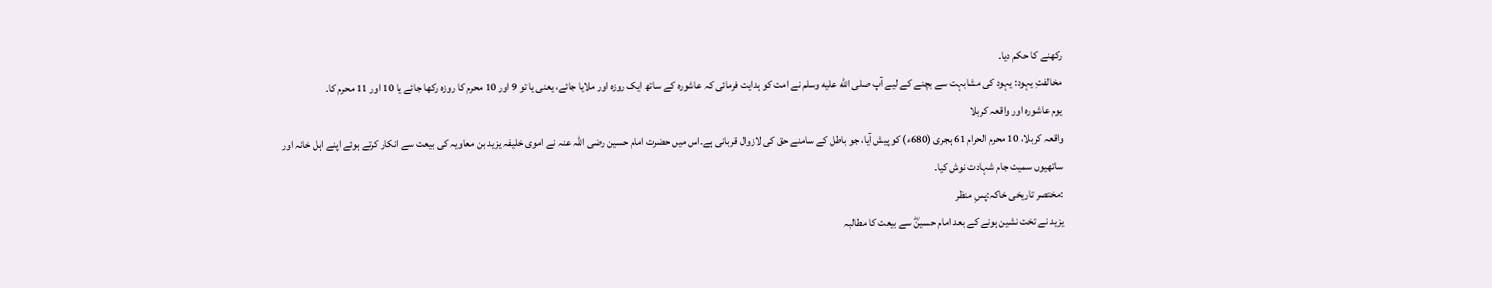رکھنے کا حکم دیا۔
مخالفتِ یہود: یہود کی مشابہت سے بچنے کے لیے آپ صلى الله عليه وسلم نے امت کو ہدایت فرمائی کہ عاشورہ کے ساتھ ایک روزہ اور ملایا جائے، یعنی یا تو 9 اور 10 محرم کا روزہ رکھا جائے یا 10 اور 11 محرم کا۔
یوم عاشورہ اور واقعہ کربلا
واقعہ کربلا، 10 محرم الحرام 61 ہجری (680ء) کو پیش آیا، جو باطل کے سامنے حق کی لازوال قربانی ہے۔اس میں حضرت امام حسین رضی اللہ عنہ نے اموی خلیفہ یزید بن معاویہ کی بیعت سے انکار کرتے ہوئے اپنے اہل خانہ اور ساتھیوں سمیت جام شہادت نوش کیا۔
:مختصر تاریخی خاکہ:پسِ منظر
یزید نے تخت نشین ہونے کے بعد امام حسینؓ سے بیعت کا مطالبہ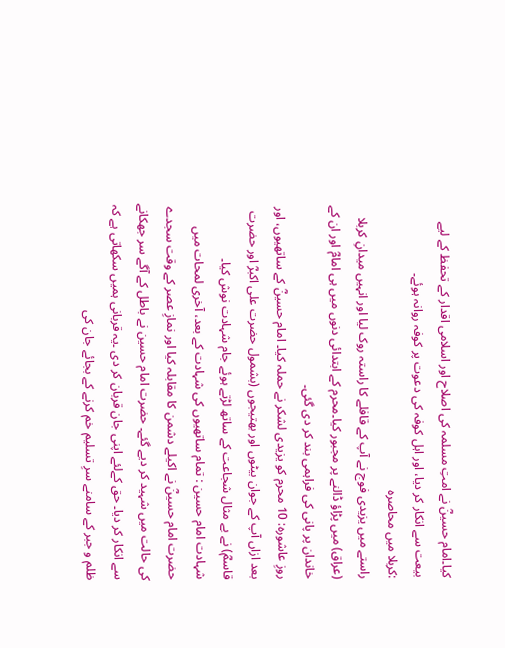کیا۔امام حسینؓ نے امتِ مسلمہ کی اصلاح اور اسلامی اقدار کے تحفظ کے لیے بیعت سے انکار کر دیا، اور اہل کوفہ کی دعوت پر کوفہ روانہ ہوئے۔
:کربلا میں محاصرہ
راستے میں یزیدی فوج نے آپ کے قافلے کا راستہ روک لیا اور انہیں میدانِ کربلا (عراق) میں پڑاؤ ڈالنے پر مجبور کیا۔محرم کے ابتدائی دنوں میں ہی امامؓ اور ان کے خاندان پر پانی کی فراہمی بند کر دی گئی۔
روزِ عاشورہ: 10 محرم کو یزیدی لشکر نے حملہ کیا۔ امام حسینؓ کے ساتھیوں، اور بعد ازاں آپ کے جوان بیٹوں اور بھتیجوں (بشمول حضرت علی اکبرؓ اور حضرت قاسمؓ) نے بے مثال شجاعت کے ساتھ لڑتے ہوئے جام شہادت نوش کیا۔
شہادت امام حسین : تمام ساتھیوں کی شہادت کے بعد، آخری لمحات میں حضرت امام حسینؓ نے اکیلے دشمن کا مقابلہ کیا اور نمازِ عصر کے وقت سجدے کی حالت میں شہید کر دیے گئے۔ حضرت امام حسین نے باطل کے آگے سر جھکانے سے انکار کر دیا۔ حق کےلئے اپنی جان قربان کر دی ۔یہ قربانی ہمیں سکھاتی ہے کہ ظلم و جبر کے سامنے سرِ تسلیم خم کرنے کے بجائے جان کی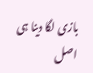بازی لگا دینا ہی اصل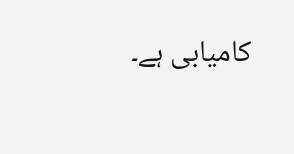کامیابی ہے۔